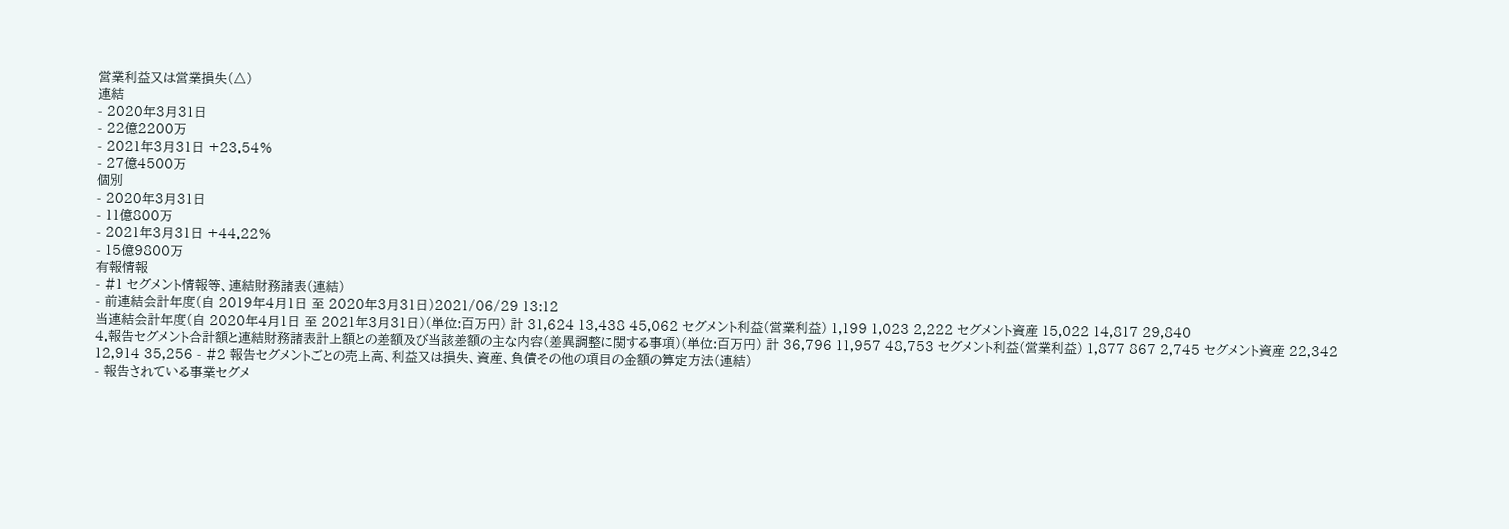営業利益又は営業損失(△)
連結
- 2020年3月31日
- 22億2200万
- 2021年3月31日 +23.54%
- 27億4500万
個別
- 2020年3月31日
- 11億800万
- 2021年3月31日 +44.22%
- 15億9800万
有報情報
- #1 セグメント情報等、連結財務諸表(連結)
- 前連結会計年度(自 2019年4月1日 至 2020年3月31日)2021/06/29 13:12
当連結会計年度(自 2020年4月1日 至 2021年3月31日)(単位:百万円) 計 31,624 13,438 45,062 セグメント利益(営業利益) 1,199 1,023 2,222 セグメント資産 15,022 14,817 29,840
4.報告セグメント合計額と連結財務諸表計上額との差額及び当該差額の主な内容(差異調整に関する事項)(単位:百万円) 計 36,796 11,957 48,753 セグメント利益(営業利益) 1,877 867 2,745 セグメント資産 22,342 12,914 35,256 - #2 報告セグメントごとの売上高、利益又は損失、資産、負債その他の項目の金額の算定方法(連結)
- 報告されている事業セグメ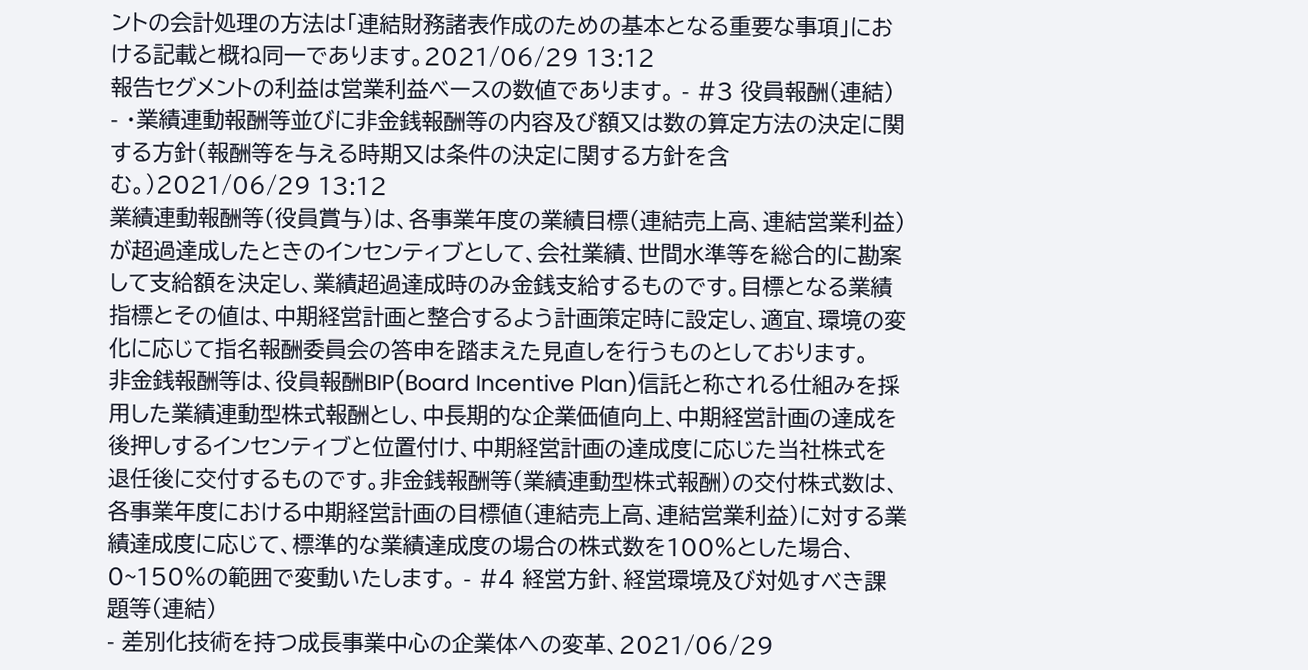ントの会計処理の方法は「連結財務諸表作成のための基本となる重要な事項」における記載と概ね同一であります。2021/06/29 13:12
報告セグメントの利益は営業利益ベースの数値であります。 - #3 役員報酬(連結)
- ・業績連動報酬等並びに非金銭報酬等の内容及び額又は数の算定方法の決定に関する方針(報酬等を与える時期又は条件の決定に関する方針を含む。)2021/06/29 13:12
業績連動報酬等(役員賞与)は、各事業年度の業績目標(連結売上高、連結営業利益)が超過達成したときのインセンティブとして、会社業績、世間水準等を総合的に勘案して支給額を決定し、業績超過達成時のみ金銭支給するものです。目標となる業績指標とその値は、中期経営計画と整合するよう計画策定時に設定し、適宜、環境の変化に応じて指名報酬委員会の答申を踏まえた見直しを行うものとしております。
非金銭報酬等は、役員報酬BIP(Board Incentive Plan)信託と称される仕組みを採用した業績連動型株式報酬とし、中長期的な企業価値向上、中期経営計画の達成を後押しするインセンティブと位置付け、中期経営計画の達成度に応じた当社株式を退任後に交付するものです。非金銭報酬等(業績連動型株式報酬)の交付株式数は、各事業年度における中期経営計画の目標値(連結売上高、連結営業利益)に対する業績達成度に応じて、標準的な業績達成度の場合の株式数を100%とした場合、0~150%の範囲で変動いたします。 - #4 経営方針、経営環境及び対処すべき課題等(連結)
- 差別化技術を持つ成長事業中心の企業体への変革、2021/06/29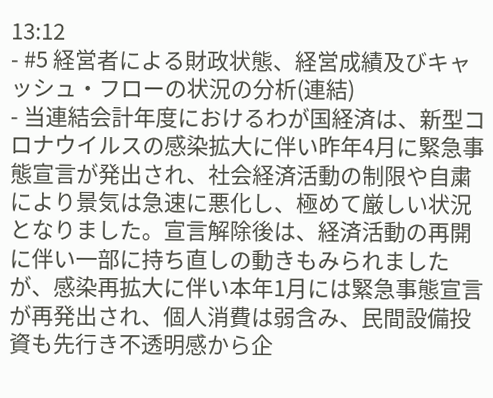13:12
- #5 経営者による財政状態、経営成績及びキャッシュ・フローの状況の分析(連結)
- 当連結会計年度におけるわが国経済は、新型コロナウイルスの感染拡大に伴い昨年4月に緊急事態宣言が発出され、社会経済活動の制限や自粛により景気は急速に悪化し、極めて厳しい状況となりました。宣言解除後は、経済活動の再開に伴い一部に持ち直しの動きもみられましたが、感染再拡大に伴い本年1月には緊急事態宣言が再発出され、個人消費は弱含み、民間設備投資も先行き不透明感から企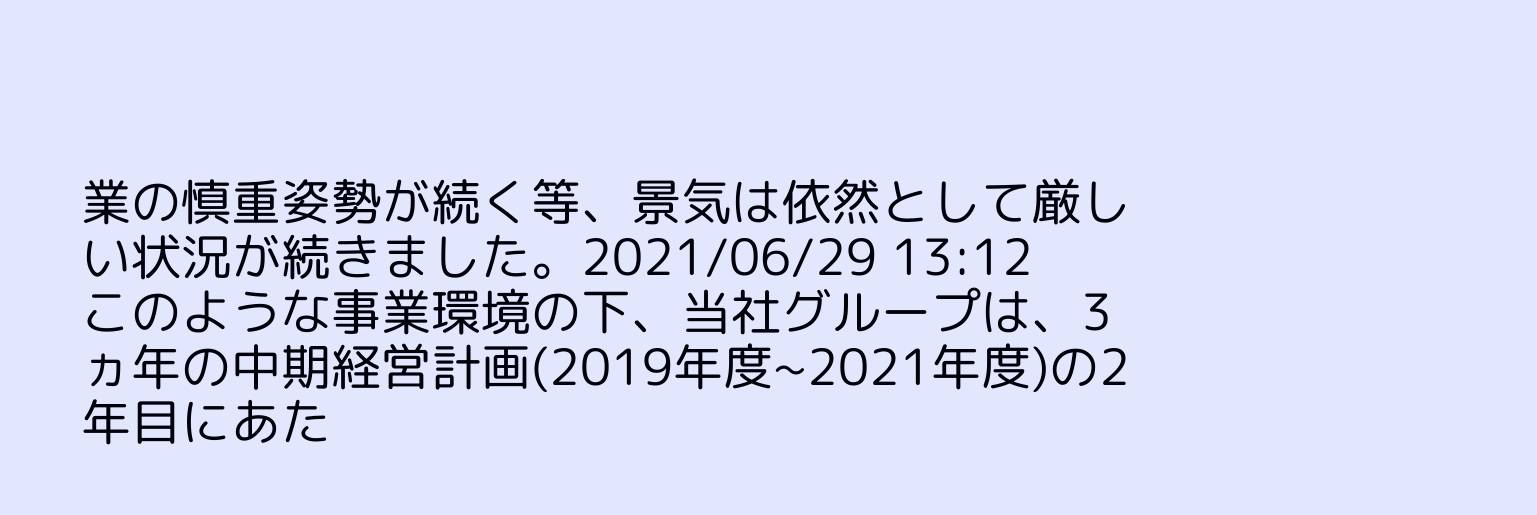業の慎重姿勢が続く等、景気は依然として厳しい状況が続きました。2021/06/29 13:12
このような事業環境の下、当社グループは、3ヵ年の中期経営計画(2019年度~2021年度)の2年目にあた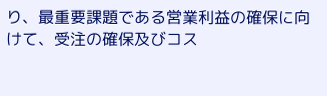り、最重要課題である営業利益の確保に向けて、受注の確保及びコス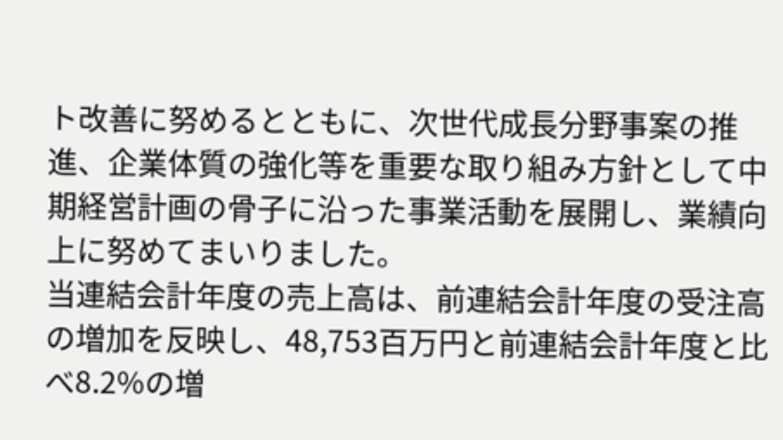ト改善に努めるとともに、次世代成長分野事案の推進、企業体質の強化等を重要な取り組み方針として中期経営計画の骨子に沿った事業活動を展開し、業績向上に努めてまいりました。
当連結会計年度の売上高は、前連結会計年度の受注高の増加を反映し、48,753百万円と前連結会計年度と比べ8.2%の増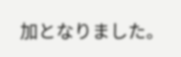加となりました。